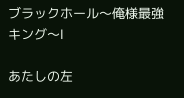ブラックホール〜俺様最強キング〜Ⅰ

あたしの左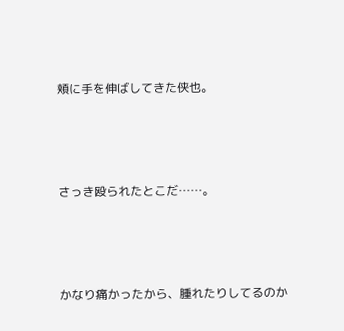頬に手を伸ばしてきた侠也。



さっき殴られたとこだ……。



かなり痛かったから、腫れたりしてるのか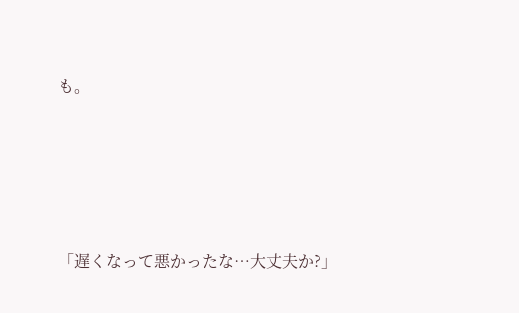も。





「遅くなって悪かったな…大丈夫か?」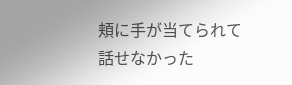頬に手が当てられて話せなかった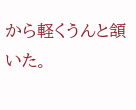から軽くうんと頷いた。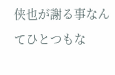侠也が謝る事なんてひとつもな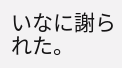いなに謝られた。